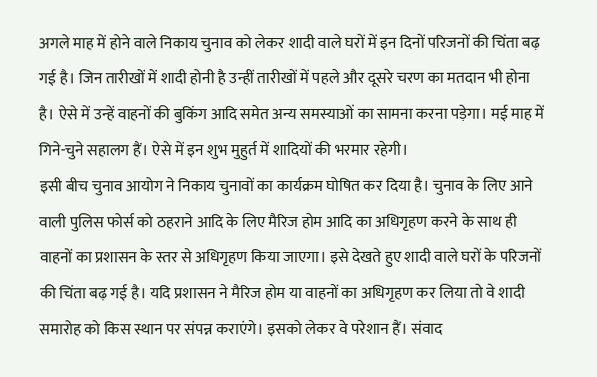अगले माह में होने वाले निकाय चुनाव को लेकर शादी वाले घरों में इन दिनों परिजनों की चिंता बढ़ गई है। जिन तारीखों में शादी होनी है उन्हीं तारीखों में पहले और दूसरे चरण का मतदान भी होना है। ऐसे में उन्हें वाहनों की बुकिंग आदि समेत अन्य समस्याओं का सामना करना पड़ेगा। मई माह में गिने-चुने सहालग हैं। ऐसे में इन शुभ मुहुर्त में शादियों की भरमार रहेगी।
इसी बीच चुनाव आयोग ने निकाय चुनावों का कार्यक्रम घोषित कर दिया है। चुनाव के लिए आने वाली पुलिस फोर्स को ठहराने आदि के लिए मैरिज होम आदि का अधिगृहण करने के साथ ही वाहनों का प्रशासन के स्तर से अधिगृहण किया जाएगा। इसे देखते हुए शादी वाले घरों के परिजनों की चिंता बढ़ गई है। यदि प्रशासन ने मैरिज होम या वाहनों का अधिगृहण कर लिया तो वे शादी समारोह को किस स्थान पर संपन्न कराएंगे। इसको लेकर वे परेशान हैं। संवाद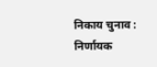निकाय चुनाव : निर्णायक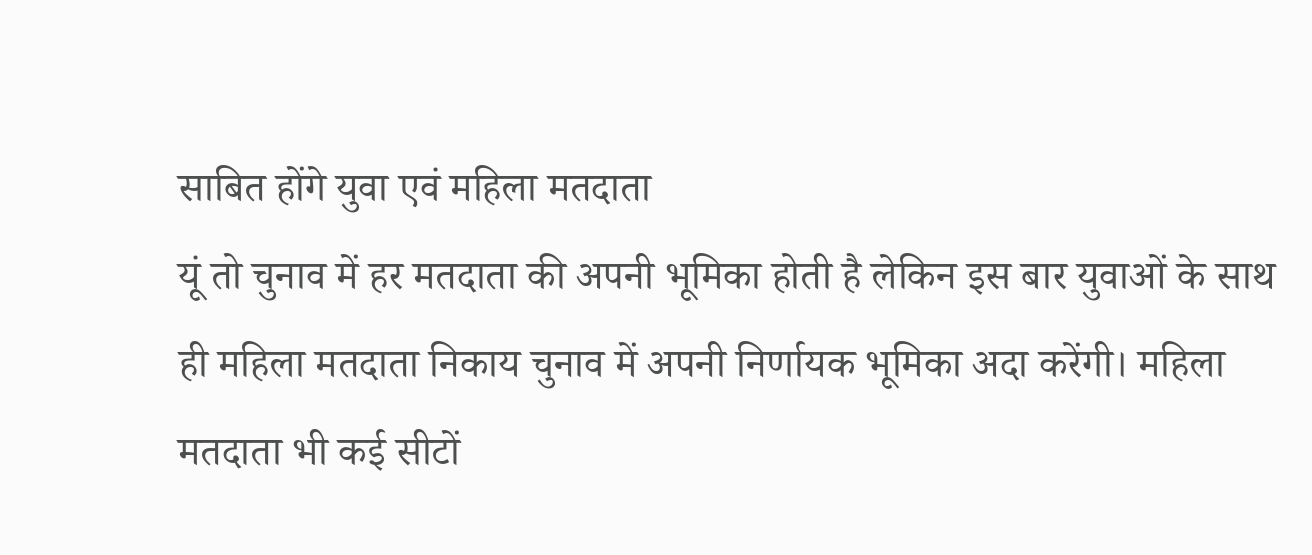साबित होंगे युवा एवं महिला मतदाता
यूं तो चुनाव में हर मतदाता की अपनी भूमिका होती है लेकिन इस बार युवाओं के साथ ही महिला मतदाता निकाय चुनाव में अपनी निर्णायक भूमिका अदा करेंगी। महिला मतदाता भी कई सीटों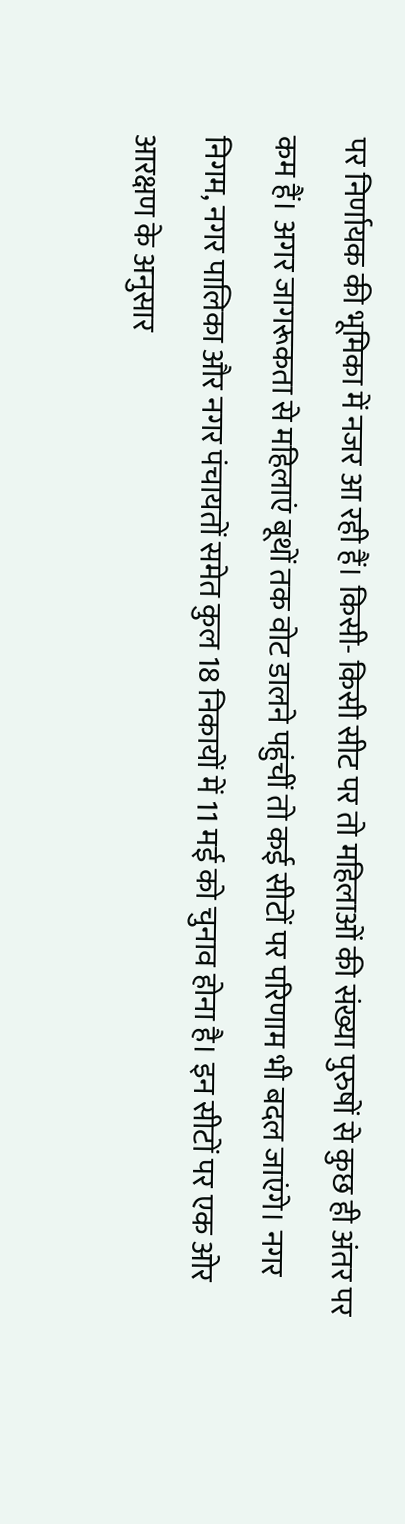पर निर्णायक की भूमिका में नजर आ रही हैं। किसी- किसी सीट पर तो महिलाओं की संख्या पुरुषों से कुछ ही अंतर पर कम हैं। अगर जागरूकता से महिलाएं बूथों तक वोट डालने पहुंचीं तो कई सीटों पर परिणाम भी बदल जाएंगे। नगर निगम, नगर पालिका और नगर पंचायतों समेत कुल 18 निकायों में 11 मई को चुनाव होना है। इन सीटों पर एक ओर आरक्षण के अनुसार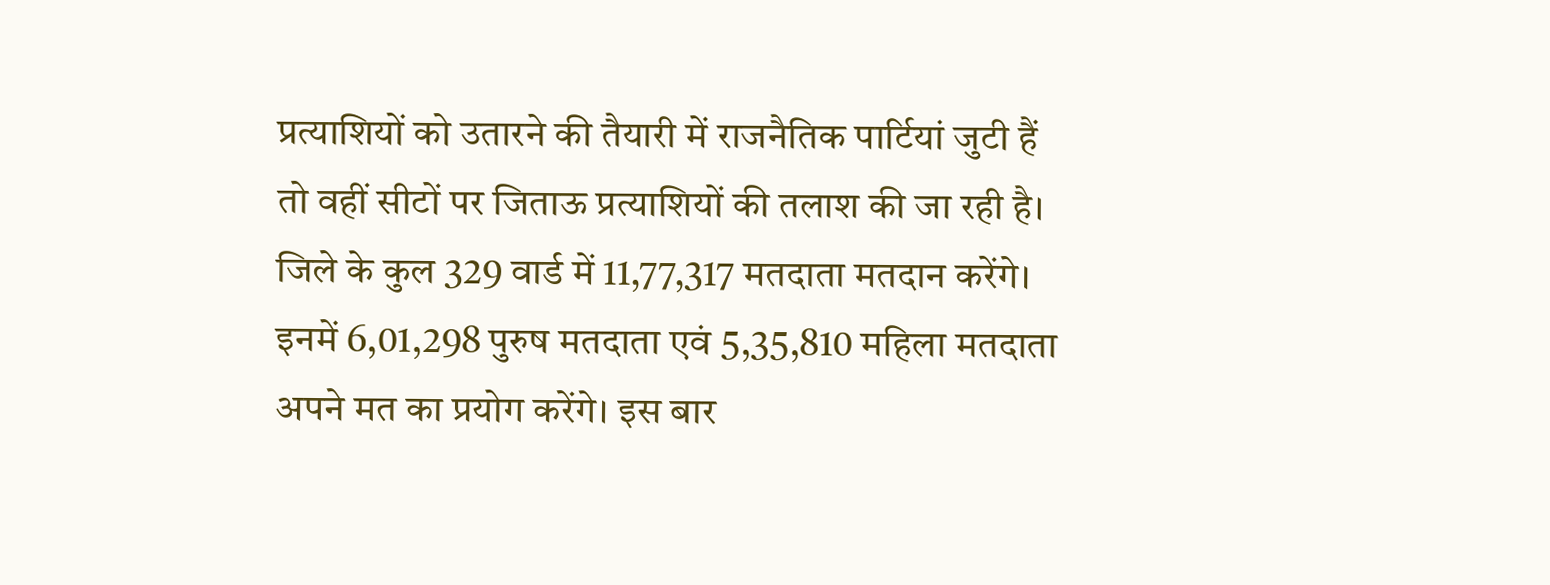प्रत्याशियों को उतारने की तैयारी में राजनैतिक पार्टियां जुटी हैं तो वहीं सीटों पर जिताऊ प्रत्याशियों की तलाश की जा रही है। जिले के कुल 329 वार्ड में 11,77,317 मतदाता मतदान करेंगे। इनमें 6,01,298 पुरुष मतदाता एवं 5,35,810 महिला मतदाता अपने मत का प्रयोग करेंगे। इस बार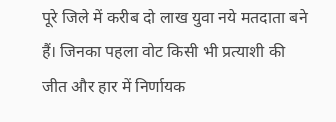पूरे जिले में करीब दो लाख युवा नये मतदाता बने हैं। जिनका पहला वोट किसी भी प्रत्याशी की जीत और हार में निर्णायक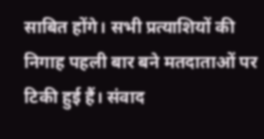साबित होंगे। सभी प्रत्याशियों की निगाह पहली बार बने मतदाताओं पर टिकी हुई हैं। संवाद